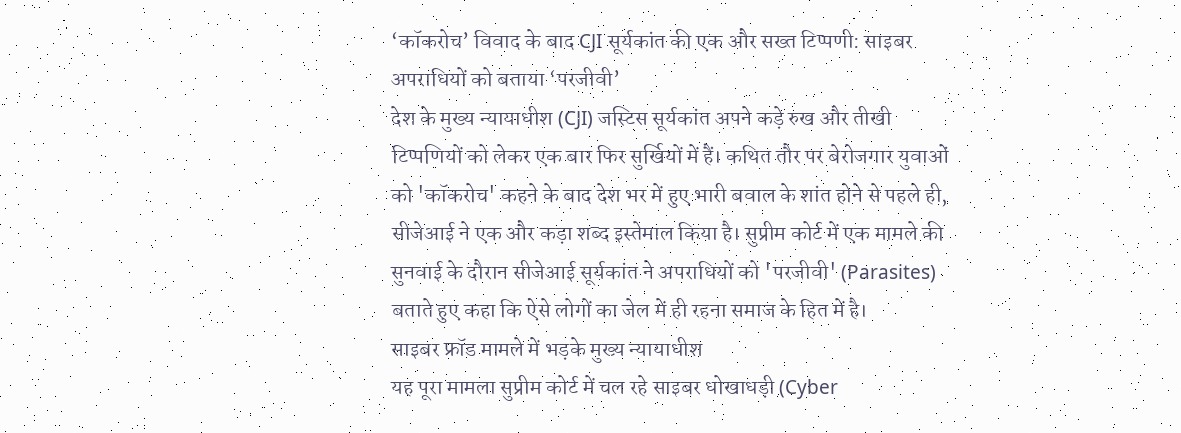‘कॉकरोच’ विवाद के बाद CJI सूर्यकांत की एक और सख्त टिप्पणी: साइबर अपराधियों को बताया ‘परजीवी’
देश के मुख्य न्यायाधीश (CJI) जस्टिस सूर्यकांत अपने कड़े रुख और तीखी टिप्पणियों को लेकर एक बार फिर सुर्खियों में हैं। कथित तौर पर बेरोजगार युवाओं को 'कॉकरोच' कहने के बाद देश भर में हुए भारी बवाल के शांत होने से पहले ही, सीजेआई ने एक और कड़ा शब्द इस्तेमाल किया है। सुप्रीम कोर्ट में एक मामले की सुनवाई के दौरान सीजेआई सूर्यकांत ने अपराधियों को 'परजीवी' (Parasites) बताते हुए कहा कि ऐसे लोगों का जेल में ही रहना समाज के हित में है।
साइबर फ्रॉड मामले में भड़के मुख्य न्यायाधीश
यह पूरा मामला सुप्रीम कोर्ट में चल रहे साइबर धोखाधड़ी (Cyber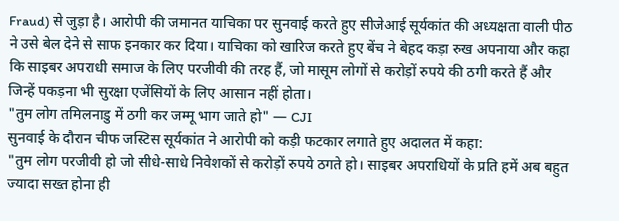Fraud) से जुड़ा है। आरोपी की जमानत याचिका पर सुनवाई करते हुए सीजेआई सूर्यकांत की अध्यक्षता वाली पीठ ने उसे बेल देने से साफ इनकार कर दिया। याचिका को खारिज करते हुए बेंच ने बेहद कड़ा रुख अपनाया और कहा कि साइबर अपराधी समाज के लिए परजीवी की तरह हैं, जो मासूम लोगों से करोड़ों रुपये की ठगी करते हैं और जिन्हें पकड़ना भी सुरक्षा एजेंसियों के लिए आसान नहीं होता।
"तुम लोग तमिलनाडु में ठगी कर जम्मू भाग जाते हो" — CJI
सुनवाई के दौरान चीफ जस्टिस सूर्यकांत ने आरोपी को कड़ी फटकार लगाते हुए अदालत में कहा:
"तुम लोग परजीवी हो जो सीधे-साधे निवेशकों से करोड़ों रुपये ठगते हो। साइबर अपराधियों के प्रति हमें अब बहुत ज्यादा सख्त होना ही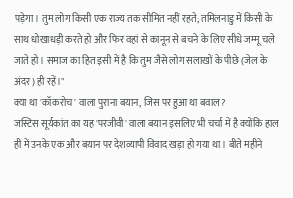पड़ेगा। तुम लोग किसी एक राज्य तक सीमित नहीं रहते; तमिलनाडु में किसी के साथ धोखाधड़ी करते हो और फिर वहां से कानून से बचने के लिए सीधे जम्मू चले जाते हो। समाज का हित इसी में है कि तुम जैसे लोग सलाखों के पीछे (जेल के अंदर) ही रहें।"
क्या था 'कॉकरोच' वाला पुराना बयान, जिस पर हुआ था बवाल?
जस्टिस सूर्यकांत का यह 'परजीवी' वाला बयान इसलिए भी चर्चा में है क्योंकि हाल ही में उनके एक और बयान पर देशव्यापी विवाद खड़ा हो गया था। बीते महीने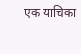एक याचिका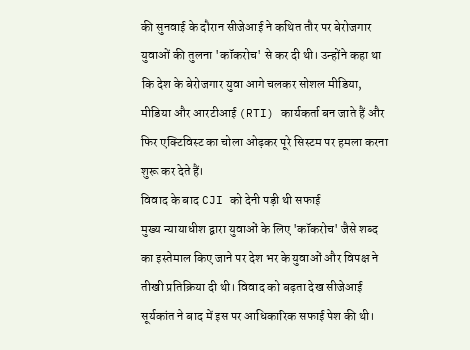की सुनवाई के दौरान सीजेआई ने कथित तौर पर बेरोजगार युवाओं की तुलना 'कॉकरोच' से कर दी थी। उन्होंने कहा था कि देश के बेरोजगार युवा आगे चलकर सोशल मीडिया, मीडिया और आरटीआई (RTI) कार्यकर्ता बन जाते हैं और फिर एक्टिविस्ट का चोला ओढ़कर पूरे सिस्टम पर हमला करना शुरू कर देते हैं।
विवाद के बाद CJI को देनी पड़ी थी सफाई
मुख्य न्यायाधीश द्वारा युवाओं के लिए 'कॉकरोच' जैसे शब्द का इस्तेमाल किए जाने पर देश भर के युवाओं और विपक्ष ने तीखी प्रतिक्रिया दी थी। विवाद को बढ़ता देख सीजेआई सूर्यकांत ने बाद में इस पर आधिकारिक सफाई पेश की थी।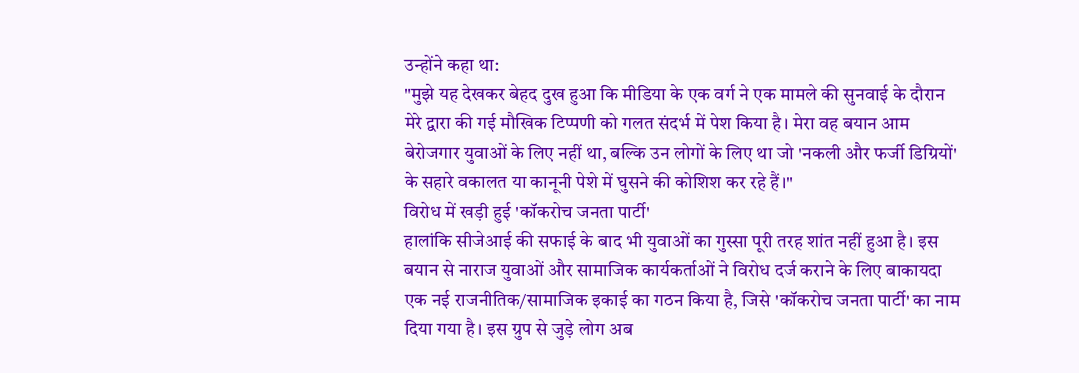उन्होंने कहा था:
"मुझे यह देखकर बेहद दुख हुआ कि मीडिया के एक वर्ग ने एक मामले की सुनवाई के दौरान मेरे द्वारा की गई मौखिक टिप्पणी को गलत संदर्भ में पेश किया है। मेरा वह बयान आम बेरोजगार युवाओं के लिए नहीं था, बल्कि उन लोगों के लिए था जो 'नकली और फर्जी डिग्रियों' के सहारे वकालत या कानूनी पेशे में घुसने की कोशिश कर रहे हैं।"
विरोध में खड़ी हुई 'कॉकरोच जनता पार्टी'
हालांकि सीजेआई की सफाई के बाद भी युवाओं का गुस्सा पूरी तरह शांत नहीं हुआ है। इस बयान से नाराज युवाओं और सामाजिक कार्यकर्ताओं ने विरोध दर्ज कराने के लिए बाकायदा एक नई राजनीतिक/सामाजिक इकाई का गठन किया है, जिसे 'कॉकरोच जनता पार्टी' का नाम दिया गया है। इस ग्रुप से जुड़े लोग अब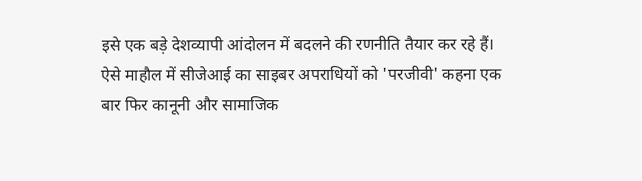इसे एक बड़े देशव्यापी आंदोलन में बदलने की रणनीति तैयार कर रहे हैं। ऐसे माहौल में सीजेआई का साइबर अपराधियों को 'परजीवी' कहना एक बार फिर कानूनी और सामाजिक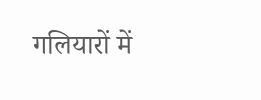गलियारों में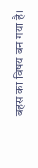बहस का विषय बन गया है।